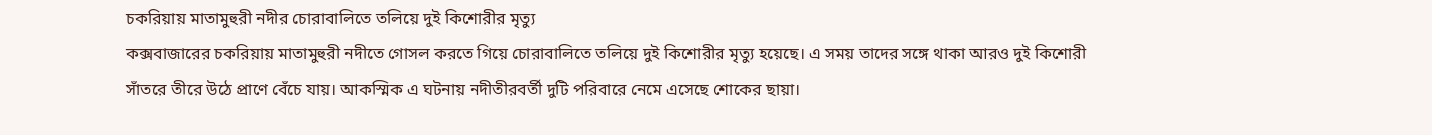চকরিয়ায় মাতামুহুরী নদীর চোরাবালিতে তলিয়ে দুই কিশোরীর মৃত্যু
কক্সবাজারের চকরিয়ায় মাতামুহুরী নদীতে গোসল করতে গিয়ে চোরাবালিতে তলিয়ে দুই কিশোরীর মৃত্যু হয়েছে। এ সময় তাদের সঙ্গে থাকা আরও দুই কিশোরী সাঁতরে তীরে উঠে প্রাণে বেঁচে যায়। আকস্মিক এ ঘটনায় নদীতীরবর্তী দুটি পরিবারে নেমে এসেছে শোকের ছায়া।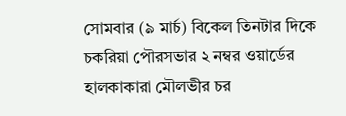সোমবার (৯ মার্চ) বিকেল তিনটার দিকে চকরিয়া পৌরসভার ২ নম্বর ওয়ার্ডের হালকাকারা মৌলভীর চর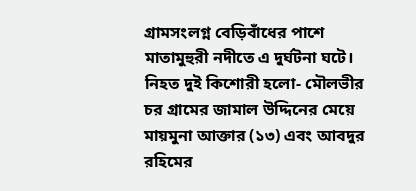গ্রামসংলগ্ন বেড়িবাঁধের পাশে মাতামুহুরী নদীতে এ দুর্ঘটনা ঘটে।
নিহত দুই কিশোরী হলো- মৌলভীর চর গ্রামের জামাল উদ্দিনের মেয়ে মায়মুনা আক্তার (১৩) এবং আবদুর রহিমের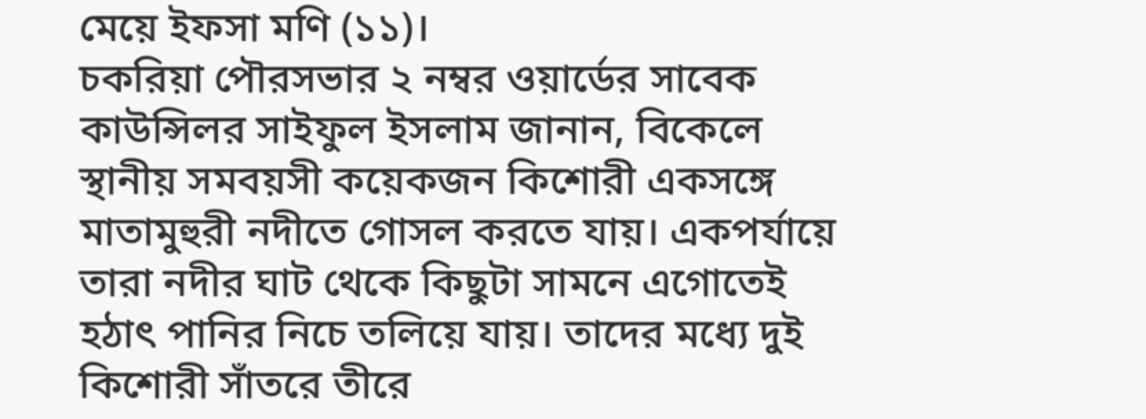মেয়ে ইফসা মণি (১১)।
চকরিয়া পৌরসভার ২ নম্বর ওয়ার্ডের সাবেক কাউন্সিলর সাইফুল ইসলাম জানান, বিকেলে স্থানীয় সমবয়সী কয়েকজন কিশোরী একসঙ্গে মাতামুহুরী নদীতে গোসল করতে যায়। একপর্যায়ে তারা নদীর ঘাট থেকে কিছুটা সামনে এগোতেই হঠাৎ পানির নিচে তলিয়ে যায়। তাদের মধ্যে দুই কিশোরী সাঁতরে তীরে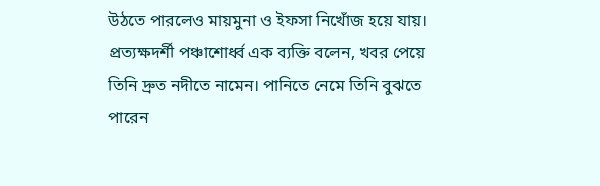উঠতে পারলেও মায়মুনা ও ইফসা নিখোঁজ হয়ে যায়।
প্রত্যক্ষদর্শী পঞ্চাশোর্ধ্ব এক ব্যক্তি বলেন, খবর পেয়ে তিনি দ্রুত নদীতে নামেন। পানিতে নেমে তিনি বুঝতে পারেন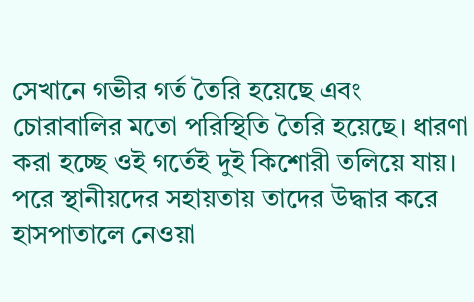সেখানে গভীর গর্ত তৈরি হয়েছে এবং চোরাবালির মতো পরিস্থিতি তৈরি হয়েছে। ধারণা করা হচ্ছে ওই গর্তেই দুই কিশোরী তলিয়ে যায়।
পরে স্থানীয়দের সহায়তায় তাদের উদ্ধার করে হাসপাতালে নেওয়া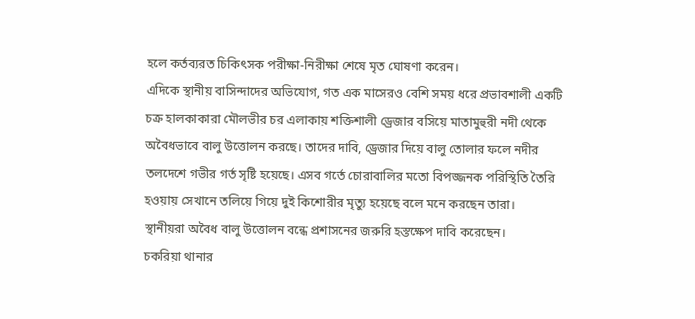হলে কর্তব্যরত চিকিৎসক পরীক্ষা-নিরীক্ষা শেষে মৃত ঘোষণা করেন।
এদিকে স্থানীয় বাসিন্দাদের অভিযোগ, গত এক মাসেরও বেশি সময় ধরে প্রভাবশালী একটি চক্র হালকাকারা মৌলভীর চর এলাকায় শক্তিশালী ড্রেজার বসিয়ে মাতামুহুরী নদী থেকে অবৈধভাবে বালু উত্তোলন করছে। তাদের দাবি, ড্রেজার দিয়ে বালু তোলার ফলে নদীর তলদেশে গভীর গর্ত সৃষ্টি হয়েছে। এসব গর্তে চোরাবালির মতো বিপজ্জনক পরিস্থিতি তৈরি হওয়ায় সেখানে তলিয়ে গিয়ে দুই কিশোরীর মৃত্যু হয়েছে বলে মনে করছেন তারা।
স্থানীয়রা অবৈধ বালু উত্তোলন বন্ধে প্রশাসনের জরুরি হস্তক্ষেপ দাবি করেছেন।
চকরিয়া থানার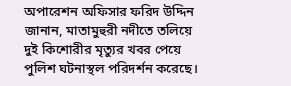অপারেশন অফিসার ফরিদ উদ্দিন জানান, মাতামুহুরী নদীতে তলিয়ে দুই কিশোরীর মৃত্যুর খবর পেয়ে পুলিশ ঘটনাস্থল পরিদর্শন করেছে।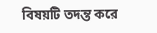বিষয়টি তদন্ত করে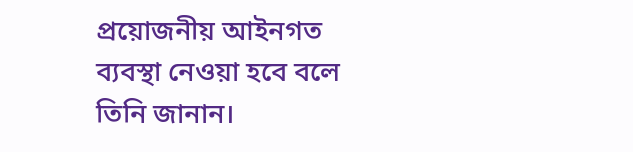প্রয়োজনীয় আইনগত ব্যবস্থা নেওয়া হবে বলে তিনি জানান।